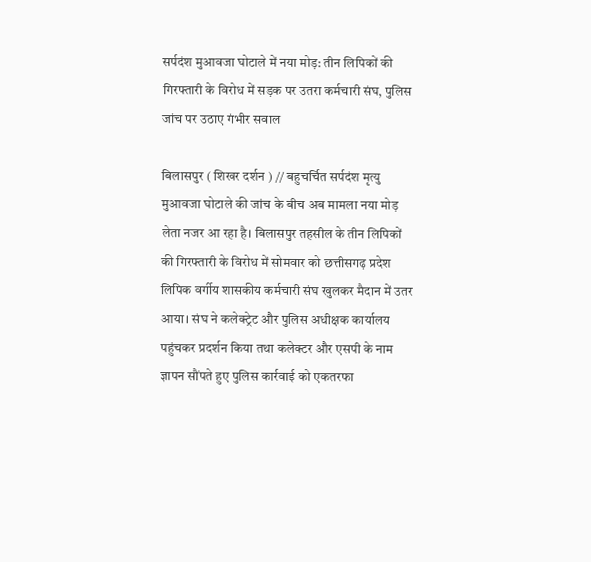सर्पदंश मुआवजा घोटाले में नया मोड़: तीन लिपिकों की गिरफ्तारी के विरोध में सड़क पर उतरा कर्मचारी संघ, पुलिस जांच पर उठाए गंभीर सवाल

बिलासपुर ( शिखर दर्शन ) // बहुचर्चित सर्पदंश मृत्यु मुआवजा घोटाले की जांच के बीच अब मामला नया मोड़ लेता नजर आ रहा है। बिलासपुर तहसील के तीन लिपिकों की गिरफ्तारी के विरोध में सोमवार को छत्तीसगढ़ प्रदेश लिपिक वर्गीय शासकीय कर्मचारी संघ खुलकर मैदान में उतर आया। संघ ने कलेक्ट्रेट और पुलिस अधीक्षक कार्यालय पहुंचकर प्रदर्शन किया तथा कलेक्टर और एसपी के नाम ज्ञापन सौंपते हुए पुलिस कार्रवाई को एकतरफा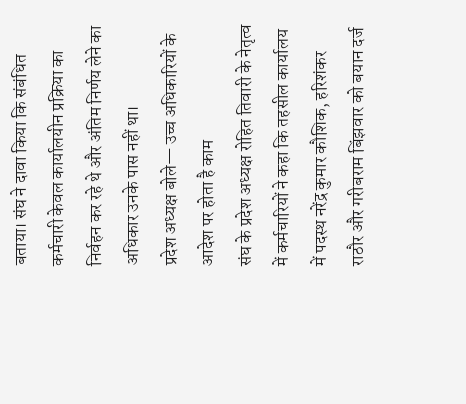बताया। संघ ने दावा किया कि संबंधित कर्मचारी केवल कार्यालयीन प्रक्रिया का निर्वहन कर रहे थे और अंतिम निर्णय लेने का अधिकार उनके पास नहीं था।
प्रदेश अध्यक्ष बोले— उच्च अधिकारियों के आदेश पर होता है काम
संघ के प्रदेश अध्यक्ष रोहित तिवारी के नेतृत्व में कर्मचारियों ने कहा कि तहसील कार्यालय में पदस्थ नरेंद्र कुमार कौशिक, हरिशंकर राठौर और गरीबराम बिंझवार को बयान दर्ज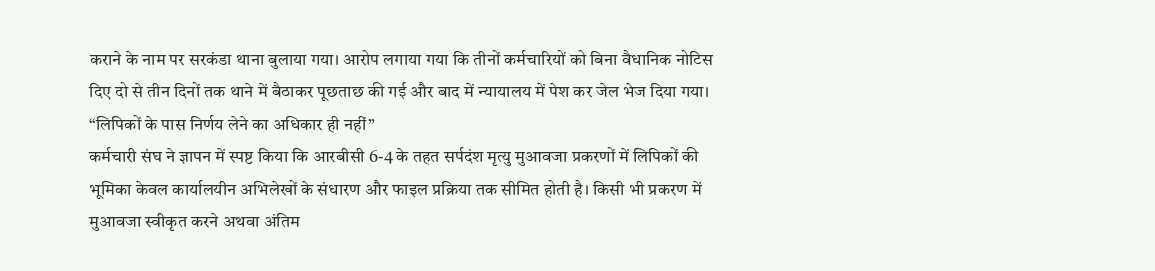कराने के नाम पर सरकंडा थाना बुलाया गया। आरोप लगाया गया कि तीनों कर्मचारियों को बिना वैधानिक नोटिस दिए दो से तीन दिनों तक थाने में बैठाकर पूछताछ की गई और बाद में न्यायालय में पेश कर जेल भेज दिया गया।
“लिपिकों के पास निर्णय लेने का अधिकार ही नहीं”
कर्मचारी संघ ने ज्ञापन में स्पष्ट किया कि आरबीसी 6-4 के तहत सर्पदंश मृत्यु मुआवजा प्रकरणों में लिपिकों की भूमिका केवल कार्यालयीन अभिलेखों के संधारण और फाइल प्रक्रिया तक सीमित होती है। किसी भी प्रकरण में मुआवजा स्वीकृत करने अथवा अंतिम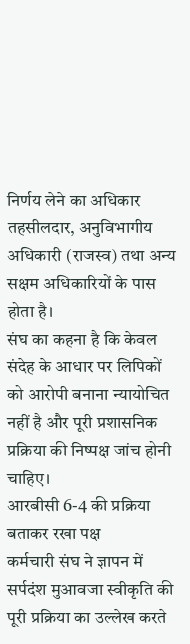निर्णय लेने का अधिकार तहसीलदार, अनुविभागीय अधिकारी (राजस्व) तथा अन्य सक्षम अधिकारियों के पास होता है।
संघ का कहना है कि केवल संदेह के आधार पर लिपिकों को आरोपी बनाना न्यायोचित नहीं है और पूरी प्रशासनिक प्रक्रिया की निष्पक्ष जांच होनी चाहिए।
आरबीसी 6-4 की प्रक्रिया बताकर रखा पक्ष
कर्मचारी संघ ने ज्ञापन में सर्पदंश मुआवजा स्वीकृति की पूरी प्रक्रिया का उल्लेख करते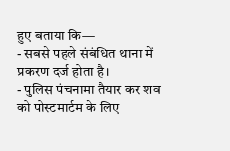हुए बताया कि—
- सबसे पहले संबंधित थाना में प्रकरण दर्ज होता है।
- पुलिस पंचनामा तैयार कर शव को पोस्टमार्टम के लिए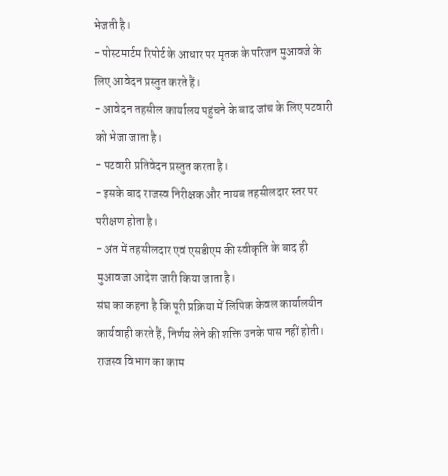भेजती है।
- पोस्टमार्टम रिपोर्ट के आधार पर मृतक के परिजन मुआवजे के लिए आवेदन प्रस्तुत करते हैं।
- आवेदन तहसील कार्यालय पहुंचने के बाद जांच के लिए पटवारी को भेजा जाता है।
- पटवारी प्रतिवेदन प्रस्तुत करता है।
- इसके बाद राजस्व निरीक्षक और नायब तहसीलदार स्तर पर परीक्षण होता है।
- अंत में तहसीलदार एवं एसडीएम की स्वीकृति के बाद ही मुआवजा आदेश जारी किया जाता है।
संघ का कहना है कि पूरी प्रक्रिया में लिपिक केवल कार्यालयीन कार्यवाही करते हैं, निर्णय लेने की शक्ति उनके पास नहीं होती।
राजस्व विभाग का काम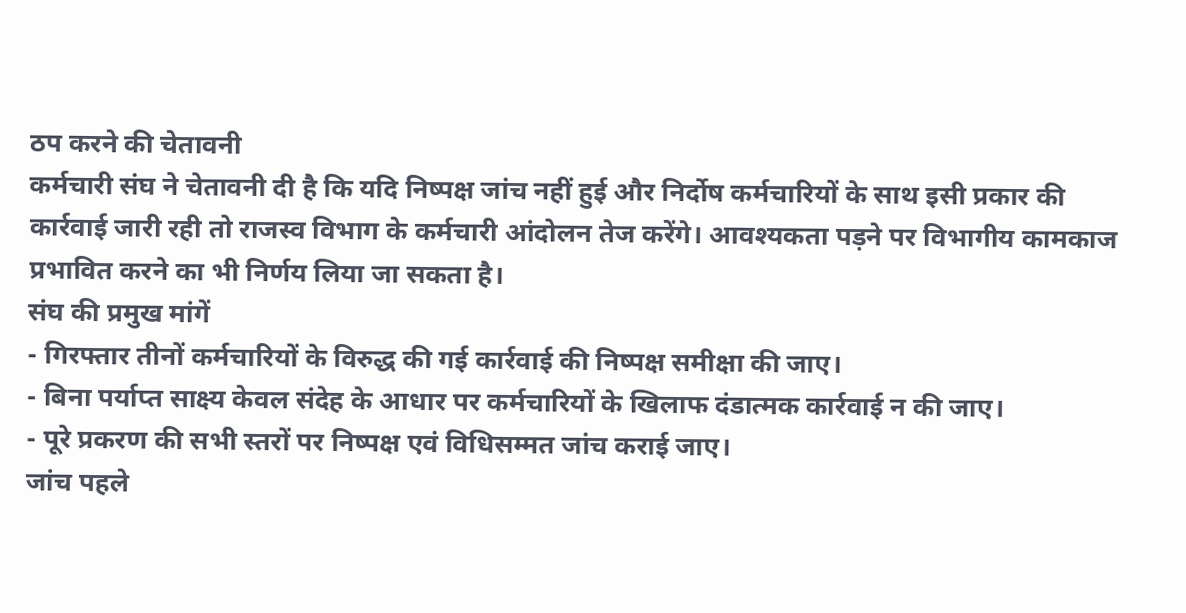ठप करने की चेतावनी
कर्मचारी संघ ने चेतावनी दी है कि यदि निष्पक्ष जांच नहीं हुई और निर्दोष कर्मचारियों के साथ इसी प्रकार की कार्रवाई जारी रही तो राजस्व विभाग के कर्मचारी आंदोलन तेज करेंगे। आवश्यकता पड़ने पर विभागीय कामकाज प्रभावित करने का भी निर्णय लिया जा सकता है।
संघ की प्रमुख मांगें
- गिरफ्तार तीनों कर्मचारियों के विरुद्ध की गई कार्रवाई की निष्पक्ष समीक्षा की जाए।
- बिना पर्याप्त साक्ष्य केवल संदेह के आधार पर कर्मचारियों के खिलाफ दंडात्मक कार्रवाई न की जाए।
- पूरे प्रकरण की सभी स्तरों पर निष्पक्ष एवं विधिसम्मत जांच कराई जाए।
जांच पहले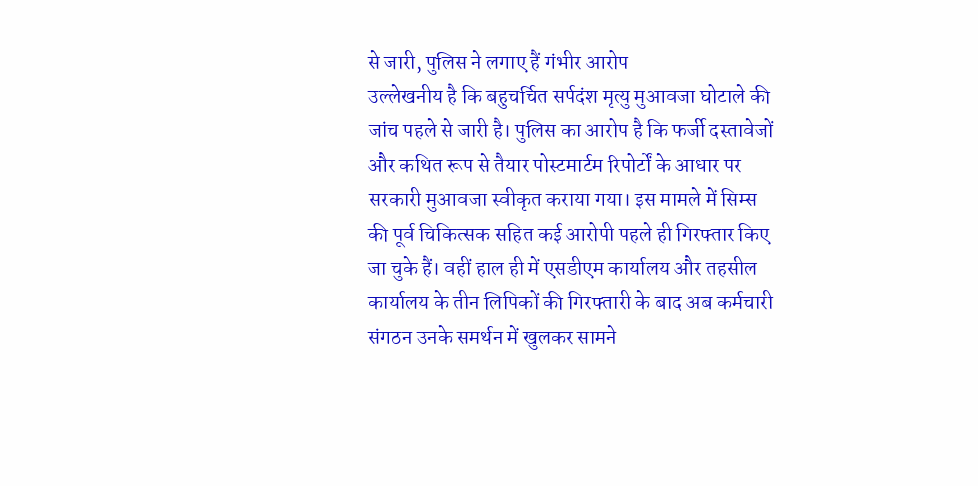से जारी, पुलिस ने लगाए हैं गंभीर आरोप
उल्लेखनीय है कि बहुचर्चित सर्पदंश मृत्यु मुआवजा घोटाले की जांच पहले से जारी है। पुलिस का आरोप है कि फर्जी दस्तावेजों और कथित रूप से तैयार पोस्टमार्टम रिपोर्टों के आधार पर सरकारी मुआवजा स्वीकृत कराया गया। इस मामले में सिम्स की पूर्व चिकित्सक सहित कई आरोपी पहले ही गिरफ्तार किए जा चुके हैं। वहीं हाल ही में एसडीएम कार्यालय और तहसील कार्यालय के तीन लिपिकों की गिरफ्तारी के बाद अब कर्मचारी संगठन उनके समर्थन में खुलकर सामने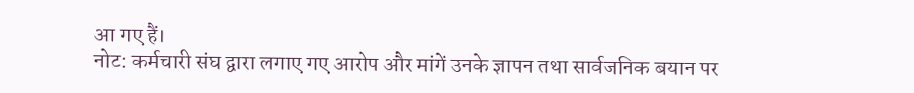आ गए हैं।
नोट: कर्मचारी संघ द्वारा लगाए गए आरोप और मांगें उनके ज्ञापन तथा सार्वजनिक बयान पर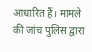आधारित हैं। मामले की जांच पुलिस द्वारा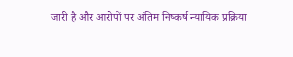जारी है और आरोपों पर अंतिम निष्कर्ष न्यायिक प्रक्रिया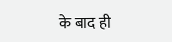के बाद ही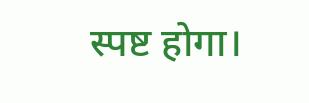स्पष्ट होगा।